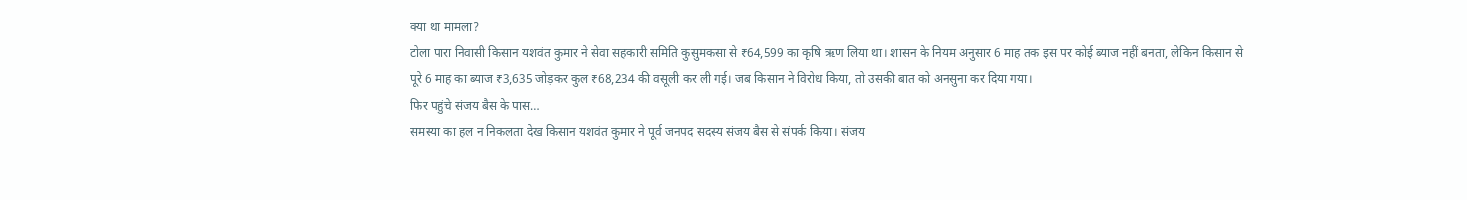क्या था मामला?
टोला पारा निवासी किसान यशवंत कुमार ने सेवा सहकारी समिति कुसुमकसा से ₹64,599 का कृषि ऋण लिया था। शासन के नियम अनुसार 6 माह तक इस पर कोई ब्याज नहीं बनता, लेकिन किसान से पूरे 6 माह का ब्याज ₹3,635 जोड़कर कुल ₹68,234 की वसूली कर ली गई। जब किसान ने विरोध किया, तो उसकी बात को अनसुना कर दिया गया।
फिर पहुंचे संजय बैस के पास…
समस्या का हल न निकलता देख किसान यशवंत कुमार ने पूर्व जनपद सदस्य संजय बैस से संपर्क किया। संजय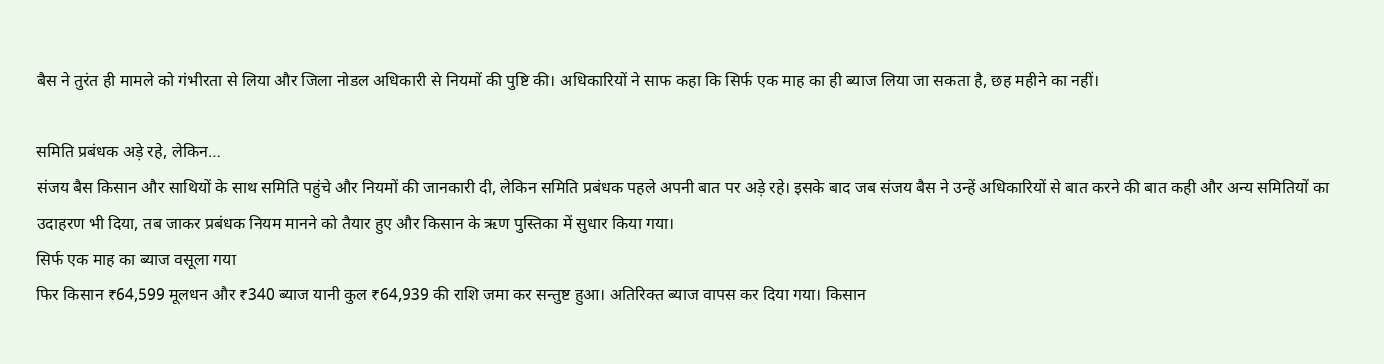बैस ने तुरंत ही मामले को गंभीरता से लिया और जिला नोडल अधिकारी से नियमों की पुष्टि की। अधिकारियों ने साफ कहा कि सिर्फ एक माह का ही ब्याज लिया जा सकता है, छह महीने का नहीं।

समिति प्रबंधक अड़े रहे, लेकिन…
संजय बैस किसान और साथियों के साथ समिति पहुंचे और नियमों की जानकारी दी, लेकिन समिति प्रबंधक पहले अपनी बात पर अड़े रहे। इसके बाद जब संजय बैस ने उन्हें अधिकारियों से बात करने की बात कही और अन्य समितियों का उदाहरण भी दिया, तब जाकर प्रबंधक नियम मानने को तैयार हुए और किसान के ऋण पुस्तिका में सुधार किया गया।
सिर्फ एक माह का ब्याज वसूला गया
फिर किसान ₹64,599 मूलधन और ₹340 ब्याज यानी कुल ₹64,939 की राशि जमा कर सन्तुष्ट हुआ। अतिरिक्त ब्याज वापस कर दिया गया। किसान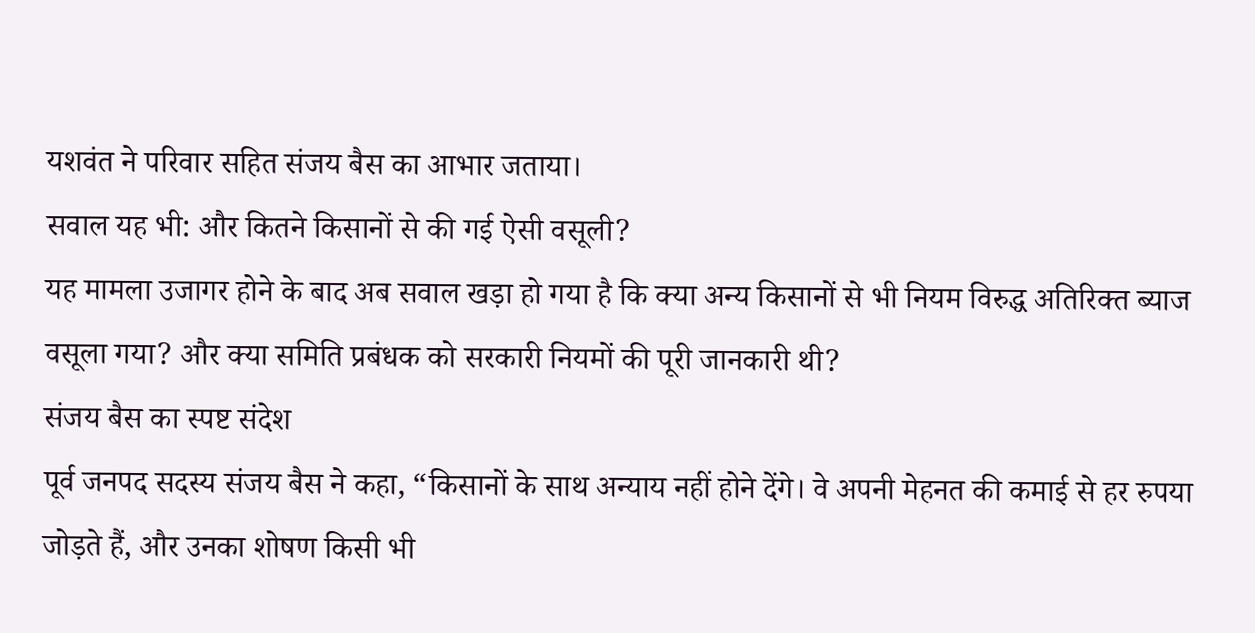यशवंत ने परिवार सहित संजय बैस का आभार जताया।
सवाल यह भी: और कितने किसानों से की गई ऐसी वसूली?
यह मामला उजागर होने के बाद अब सवाल खड़ा हो गया है कि क्या अन्य किसानों से भी नियम विरुद्ध अतिरिक्त ब्याज वसूला गया? और क्या समिति प्रबंधक को सरकारी नियमों की पूरी जानकारी थी?
संजय बैस का स्पष्ट संदेश
पूर्व जनपद सदस्य संजय बैस ने कहा, “किसानों के साथ अन्याय नहीं होने देंगे। वे अपनी मेहनत की कमाई से हर रुपया जोड़ते हैं, और उनका शोषण किसी भी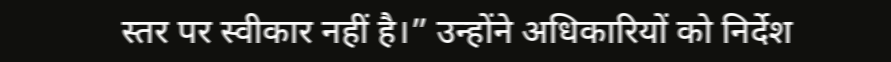स्तर पर स्वीकार नहीं है।” उन्होंने अधिकारियों को निर्देश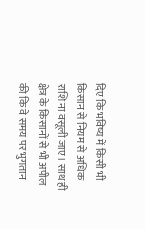दिए कि भविष्य में किसी भी किसान से नियम से अधिक राशि ना वसूली जाए। साथ ही क्षेत्र के किसानों से भी अपील की कि वे समय पर भुगतान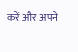करें और अपने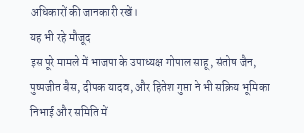अधिकारों की जानकारी रखें।
यह भी रहे मौजूद
इस पूरे मामले में भाजपा के उपाध्यक्ष गोपाल साहू, संतोष जैन, पुष्पजीत बैस, दीपक यादव, और हितेश गुप्ता ने भी सक्रिय भूमिका निभाई और समिति में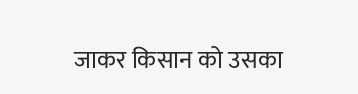जाकर किसान को उसका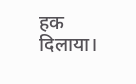हक दिलाया।